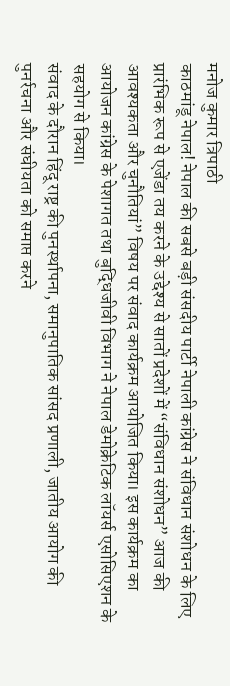मनोज कुमार त्रिपाठी
काठमांडू नेपाल! नेपाल की सबसे बड़ी संसदीय पार्टी नेपाली कांग्रेस ने संविधान संशोधन के लिए प्रारंभिक रूप से एजेंडा तय करने के उद्देश्य से सातों प्रदेशों में “संविधान संशोधन” आज की आवश्यकता और चुनौतियां” विषय पर संवाद कार्यक्रम आयोजित किया। इस कार्यक्रम का आयोजन कांग्रेस के पेशागत तथा बुद्धिजीवी विभाग ने नेपाल डेमोक्रेटिक लॉयर्स एसोसिएशन के सहयोग से किया।
संवाद के दौरान हिंदू राष्ट्र की पुनर्स्थापना, समानुपातिक सांसद प्रणाली, जातीय आयोग की पुनर्रचना और संघीयता को समाप्त करने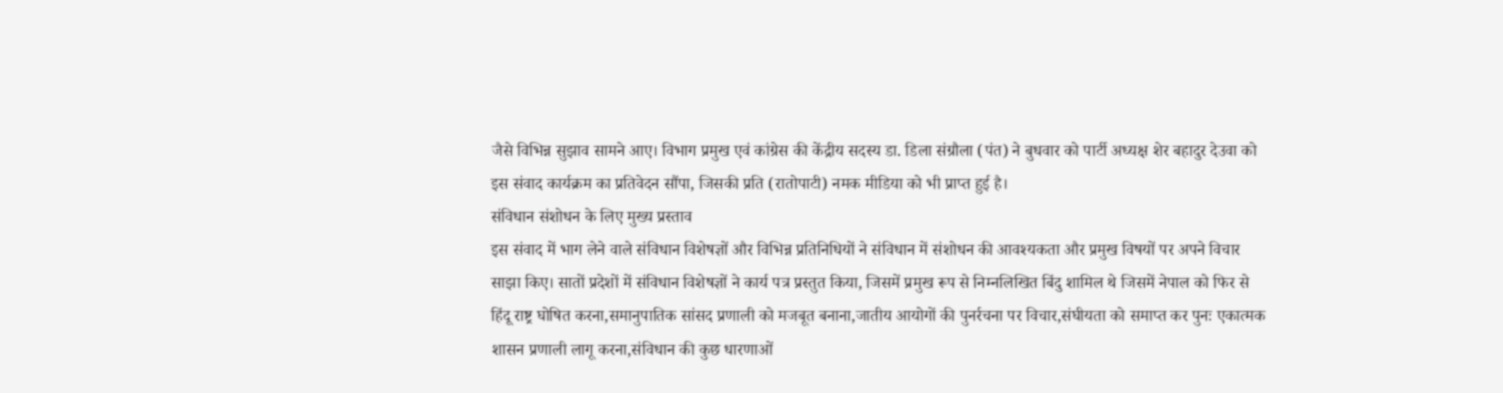जैसे विभिन्न सुझाव सामने आए। विभाग प्रमुख एवं कांग्रेस की केंद्रीय सदस्य डा. डिला संग्रौला (पंत) ने बुधवार को पार्टी अध्यक्ष शेर बहादुर देउवा को इस संवाद कार्यक्रम का प्रतिवेदन सौंपा, जिसकी प्रति (रातोपाटी) नमक मीडिया को भी प्राप्त हुई है।
संविधान संशोधन के लिए मुख्य प्रस्ताव
इस संवाद में भाग लेने वाले संविधान विशेषज्ञों और विभिन्न प्रतिनिधियों ने संविधान में संशोधन की आवश्यकता और प्रमुख विषयों पर अपने विचार साझा किए। सातों प्रदेशों में संविधान विशेषज्ञों ने कार्य पत्र प्रस्तुत किया, जिसमें प्रमुख रूप से निम्नलिखित बिंदु शामिल थे जिसमें नेपाल को फिर से हिंदू राष्ट्र घोषित करना,समानुपातिक सांसद प्रणाली को मजबूत बनाना,जातीय आयोगों की पुनर्रचना पर विचार,संघीयता को समाप्त कर पुनः एकात्मक शासन प्रणाली लागू करना,संविधान की कुछ धारणाओं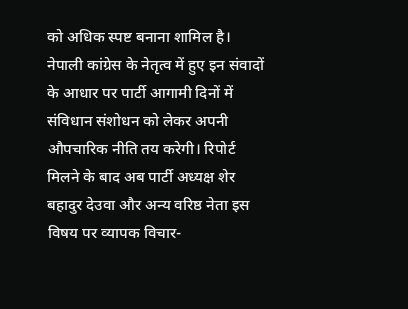को अधिक स्पष्ट बनाना शामिल है।
नेपाली कांग्रेस के नेतृत्व में हुए इन संवादों के आधार पर पार्टी आगामी दिनों में संविधान संशोधन को लेकर अपनी औपचारिक नीति तय करेगी। रिपोर्ट मिलने के बाद अब पार्टी अध्यक्ष शेर बहादुर देउवा और अन्य वरिष्ठ नेता इस विषय पर व्यापक विचार-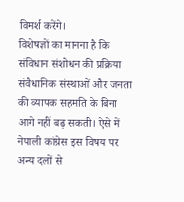विमर्श करेंगे।
विशेषज्ञों का मानना है कि संविधान संशोधन की प्रक्रिया संवैधानिक संस्थाओं और जनता की व्यापक सहमति के बिना आगे नहीं बढ़ सकती। ऐसे में नेपाली कांग्रेस इस विषय पर अन्य दलों से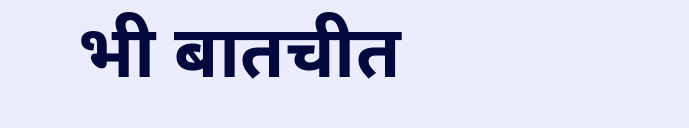भी बातचीत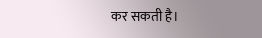कर सकती है।